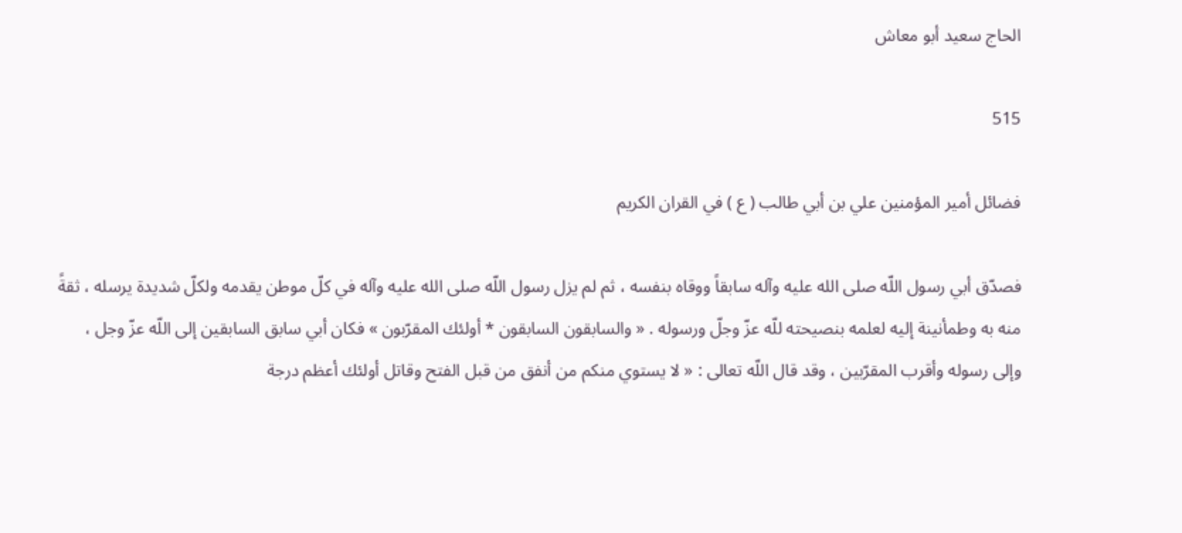الحاج سعيد أبو معاش

515

فضائل أمير المؤمنين علي بن أبي طالب ( ع ) في القران الكريم

فصدّق أبي رسول اللّه صلى الله عليه وآله سابقاً ووقاه بنفسه ، ثم لم يزل رسول اللّه صلى الله عليه وآله في كلّ موطن يقدمه ولكلّ شديدة يرسله ، ثقةً منه به وطمأنينة إليه لعلمه بنصيحته للّه عزّ وجلّ ورسوله . « والسابقون السابقون * أولئك المقرّبون » فكان أبي سابق السابقين إلى اللّه عزّ وجل ، وإلى رسوله وأقرب المقرّبين ، وقد قال اللّه تعالى : « لا يستوي منكم من أنفق من قبل الفتح وقاتل أولئك أعظم درجة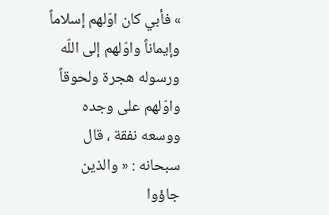» فأبي كان اوّلهم إسلاماً وإيماناً واوّلهم إلى اللّه ورسوله هجرة ولحوقاً واوّلهم على وجده ووسعه نفقة ، قال سبحانه : « والذين جاؤوا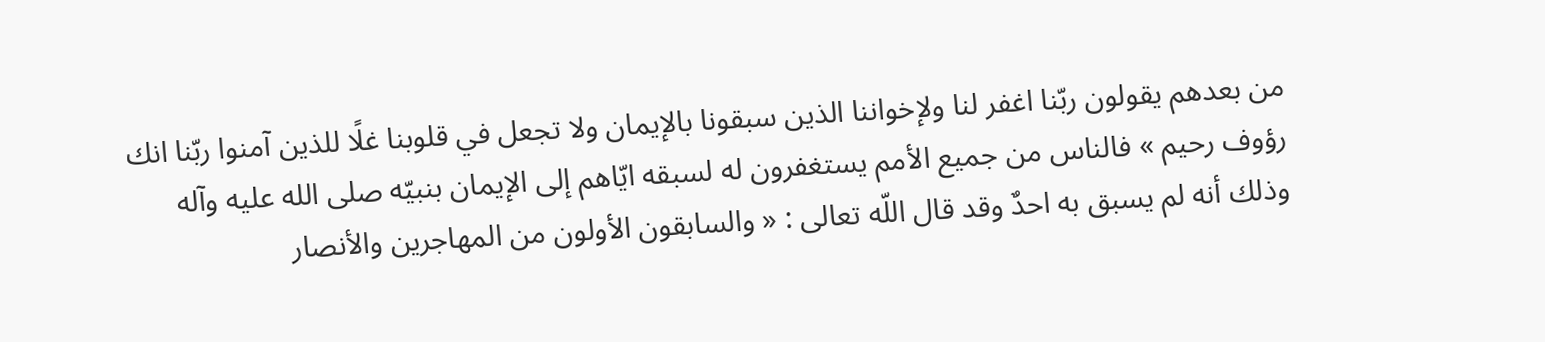من بعدهم يقولون ربّنا اغفر لنا ولإخواننا الذين سبقونا بالإيمان ولا تجعل في قلوبنا غلًا للذين آمنوا ربّنا انك رؤوف رحيم » فالناس من جميع الأمم يستغفرون له لسبقه ايّاهم إلى الإيمان بنبيّه صلى الله عليه وآله وذلك أنه لم يسبق به احدٌ وقد قال اللّه تعالى : « والسابقون الأولون من المهاجرين والأنصار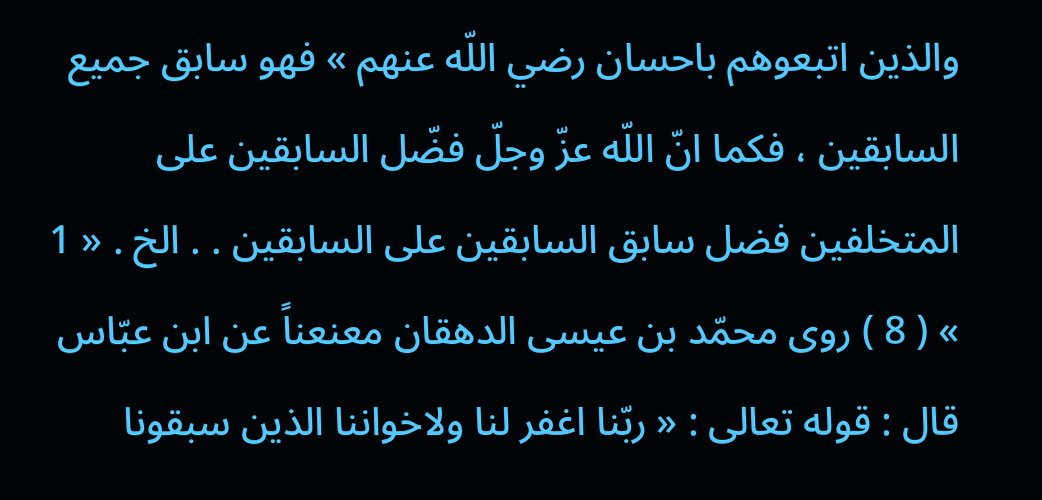والذين اتبعوهم باحسان رضي اللّه عنهم » فهو سابق جميع السابقين ، فكما انّ اللّه عزّ وجلّ فضّل السابقين على المتخلفين فضل سابق السابقين على السابقين . . الخ . « 1 » ( 8 ) روى محمّد بن عيسى الدهقان معنعناً عن ابن عبّاس قال : قوله تعالى : « ربّنا اغفر لنا ولاخواننا الذين سبقونا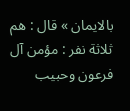بالايمان » قال : هم ثلاثة نفر : مؤمن آل فرعون وحبيب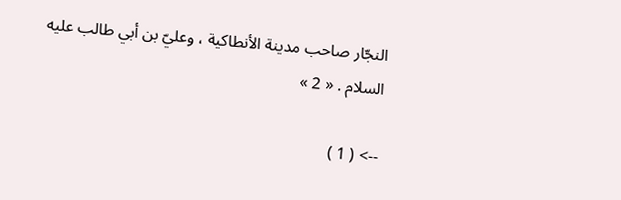النجّار صاحب مدينة الأنطاكية ، وعليّ بن أبي طالب عليه السلام . « 2 »

--> ( 1 )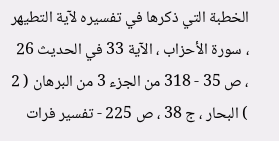الخطبة التي ذكرها في تفسيره لآية التطيهر ، سورة الأحزاب ، الآية 33 في الحديث 26 ، ص 35 - 318 من الجزء 3 من البرهان ( 2 ) البحار ، ج 38 ، ص 225 - تفسير فرات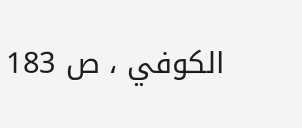الكوفي ، ص 183